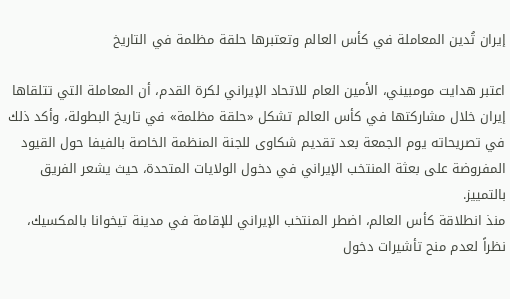إيران تُدين المعاملة في كأس العالم وتعتبرها حلقة مظلمة في التاريخ

اعتبر هدايت مومبيني، الأمين العام للاتحاد الإيراني لكرة القدم، أن المعاملة التي تتلقاها إيران خلال مشاركتها في كأس العالم تشكل «حلقة مظلمة» في تاريخ البطولة، وأكد ذلك في تصريحاته يوم الجمعة بعد تقديم شكاوى للجنة المنظمة الخاصة بالفيفا حول القيود المفروضة على بعثة المنتخب الإيراني في دخول الولايات المتحدة، حيث يشعر الفريق بالتمييز.
منذ انطلاقة كأس العالم، اضطر المنتخب الإيراني للإقامة في مدينة تيخوانا بالمكسيك، نظراً لعدم منح تأشيرات دخول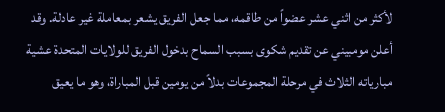لأكثر من اثني عشر عضواً من طاقمه، مما جعل الفريق يشعر بمعاملة غير عادلة. وقد أعلن مومبيني عن تقديم شكوى بسبب السماح بدخول الفريق للولايات المتحدة عشية مبارياته الثلاث في مرحلة المجموعات بدلاً من يومين قبل المباراة، وهو ما يعيق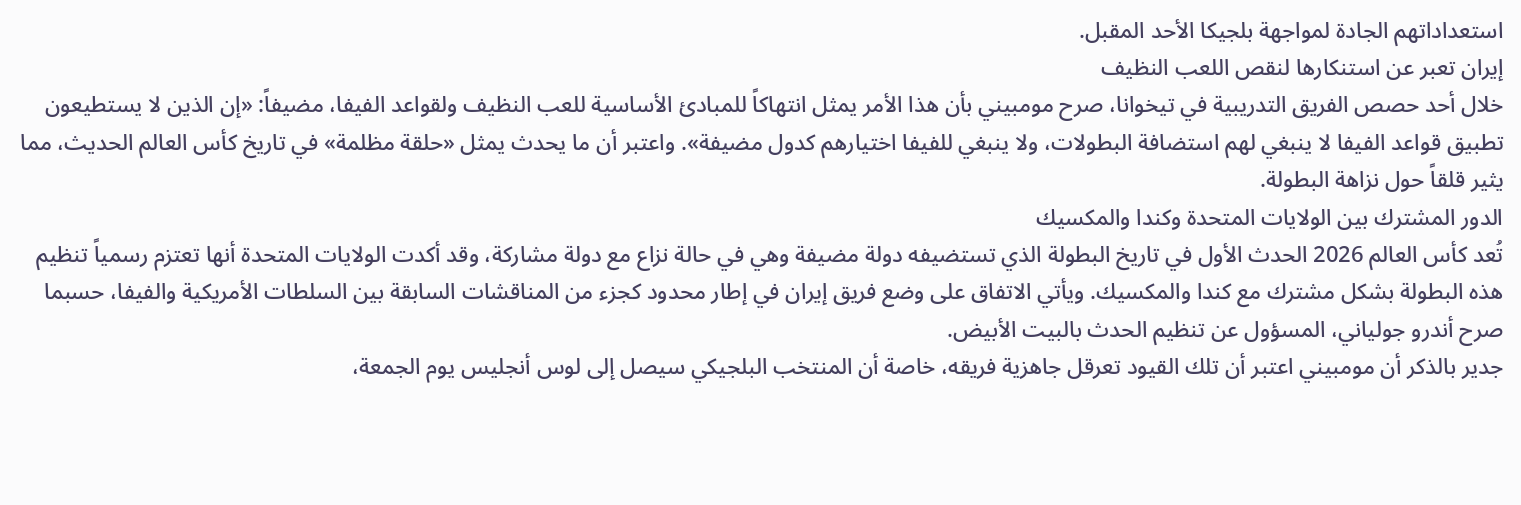استعداداتهم الجادة لمواجهة بلجيكا الأحد المقبل.
إيران تعبر عن استنكارها لنقص اللعب النظيف
خلال أحد حصص الفريق التدريبية في تيخوانا، صرح مومبيني بأن هذا الأمر يمثل انتهاكاً للمبادئ الأساسية للعب النظيف ولقواعد الفيفا، مضيفاً: «إن الذين لا يستطيعون تطبيق قواعد الفيفا لا ينبغي لهم استضافة البطولات، ولا ينبغي للفيفا اختيارهم كدول مضيفة». واعتبر أن ما يحدث يمثل «حلقة مظلمة» في تاريخ كأس العالم الحديث، مما يثير قلقاً حول نزاهة البطولة.
الدور المشترك بين الولايات المتحدة وكندا والمكسيك
تُعد كأس العالم 2026 الحدث الأول في تاريخ البطولة الذي تستضيفه دولة مضيفة وهي في حالة نزاع مع دولة مشاركة، وقد أكدت الولايات المتحدة أنها تعتزم رسمياً تنظيم هذه البطولة بشكل مشترك مع كندا والمكسيك. ويأتي الاتفاق على وضع فريق إيران في إطار محدود كجزء من المناقشات السابقة بين السلطات الأمريكية والفيفا، حسبما صرح أندرو جولياني، المسؤول عن تنظيم الحدث بالبيت الأبيض.
جدير بالذكر أن مومبيني اعتبر أن تلك القيود تعرقل جاهزية فريقه، خاصة أن المنتخب البلجيكي سيصل إلى لوس أنجليس يوم الجمعة،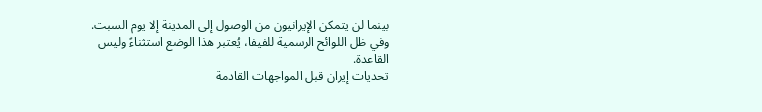بينما لن يتمكن الإيرانيون من الوصول إلى المدينة إلا يوم السبت. وفي ظل اللوائح الرسمية للفيفا، يُعتبر هذا الوضع استثناءً وليس القاعدة.
تحديات إيران قبل المواجهات القادمة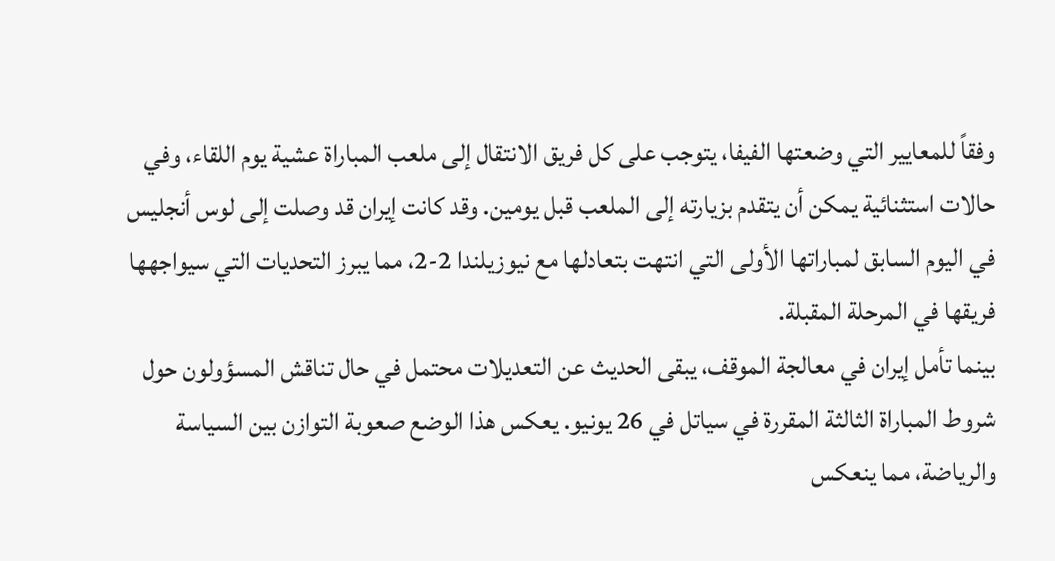وفقاً للمعايير التي وضعتها الفيفا، يتوجب على كل فريق الانتقال إلى ملعب المباراة عشية يوم اللقاء، وفي حالات استثنائية يمكن أن يتقدم بزيارته إلى الملعب قبل يومين. وقد كانت إيران قد وصلت إلى لوس أنجليس في اليوم السابق لمباراتها الأولى التي انتهت بتعادلها مع نيوزيلندا 2-2، مما يبرز التحديات التي سيواجهها فريقها في المرحلة المقبلة.
بينما تأمل إيران في معالجة الموقف، يبقى الحديث عن التعديلات محتمل في حال تناقش المسؤولون حول شروط المباراة الثالثة المقررة في سياتل في 26 يونيو. يعكس هذا الوضع صعوبة التوازن بين السياسة والرياضة، مما ينعكس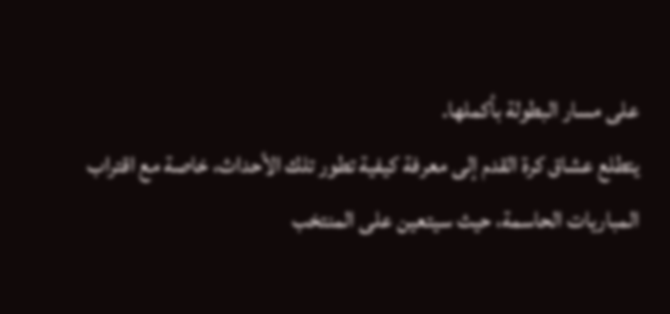على مسار البطولة بأكملها.
يتطلع عشاق كرة القدم إلى معرفة كيفية تطور تلك الأحداث، خاصة مع اقتراب المباريات الحاسمة، حيث سيتعين على المنتخب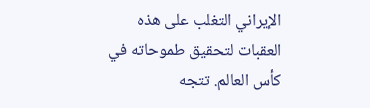الإيراني التغلب على هذه العقبات لتحقيق طموحاته في كأس العالم. تتجه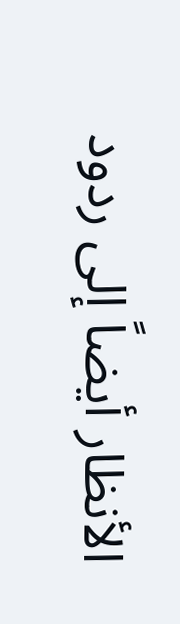الأنظار أيضاً إلى ردود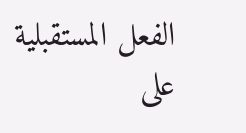الفعل المستقبلية على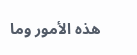هذه الأمور وما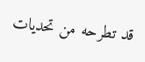قد تطرحه من تحديات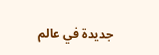جديدة في عالم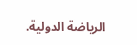الرياضة الدولية.